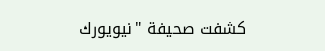كشفت صحيفة "نيويورك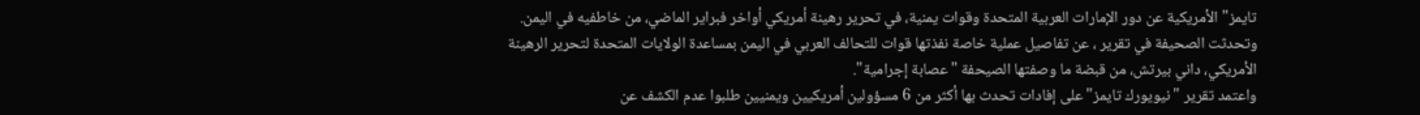تايمز" الأمريكية عن دور الإمارات العربية المتحدة وقوات يمنية، في تحرير رهينة أمريكي أواخر فبراير الماضي، من خاطفيه في اليمن.
وتحدثت الصحيفة في تقرير ، عن تفاصيل عملية خاصة نفذتها قوات للتحالف العربي في اليمن بمساعدة الولايات المتحدة لتحرير الرهينة الأمريكي، داني بيرتش، من قبضة ما وصفتها الصيحفة "عصابة إجرامية".
واعتمد تقرير "نيويورك تايمز" على إفادات تحدث بها أكثر من 6 مسؤولين أمريكيين ويمنيين طلبوا عدم الكشف عن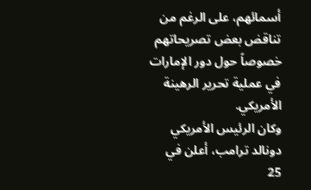أسمائهم، على الرغم من تناقض بعض تصريحاتهم خصوصاً حول دور الإمارات في عملية تحرير الرهينة الأمريكي.
وكان الرئيس الأمريكي دونالد ترامب، أعلن في 25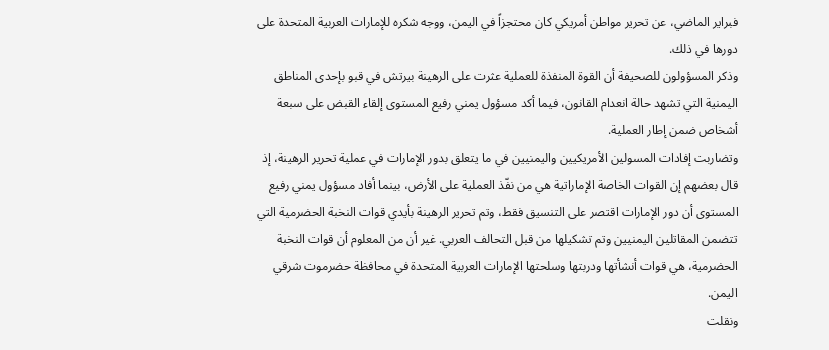فبراير الماضي، عن تحرير مواطن أمريكي كان محتجزاً في اليمن، ووجه شكره للإمارات العربية المتحدة على دورها في ذلك.
وذكر المسؤولون للصحيفة أن القوة المنفذة للعملية عثرت على الرهينة بيرتش في قبو بإحدى المناطق اليمنية التي تشهد حالة انعدام القانون، فيما أكد مسؤول يمني رفيع المستوى إلقاء القبض على سبعة أشخاص ضمن إطار العملية.
وتضاربت إفادات المسولين الأمريكيين واليمنيين في ما يتعلق بدور الإمارات في عملية تحرير الرهينة، إذ قال بعضهم إن القوات الخاصة الإماراتية هي من نفّذ العملية على الأرض، بينما أفاد مسؤول يمني رفيع المستوى أن دور الإمارات اقتصر على التنسيق فقط، وتم تحرير الرهينة بأيدي قوات النخبة الحضرمية التي تتضمن المقاتلين اليمنيين وتم تشكيلها من قبل التحالف العربي. غير أن من المعلوم أن قوات النخبة الحضرمية، هي قوات أنشأتها ودربتها وسلحتها الإمارات العربية المتحدة في محافظة حضرموت شرقي اليمن.
ونقلت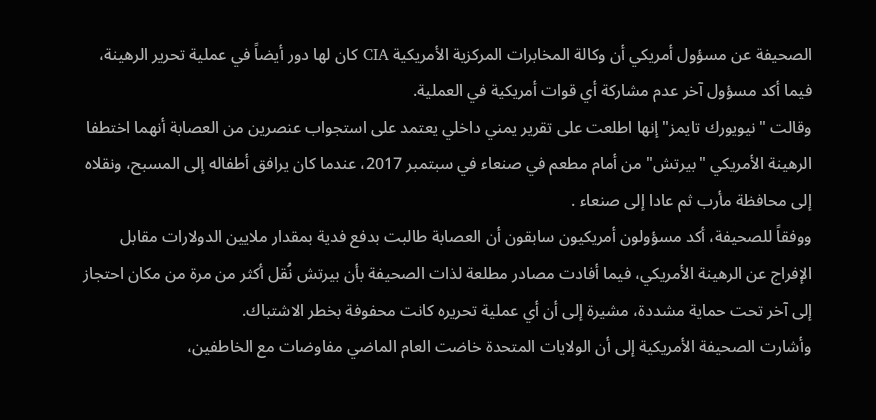الصحيفة عن مسؤول أمريكي أن وكالة المخابرات المركزية الأمريكية CIA كان لها دور أيضاً في عملية تحرير الرهينة، فيما أكد مسؤول آخر عدم مشاركة أي قوات أمريكية في العملية.
وقالت "نيويورك تايمز" إنها اطلعت على تقرير يمني داخلي يعتمد على استجواب عنصرين من العصابة أنهما اختطفا الرهينة الأمريكي "بيرتش" من أمام مطعم في صنعاء في سبتمبر 2017، عندما كان يرافق أطفاله إلى المسبح، ونقلاه إلى محافظة مأرب ثم عادا إلى صنعاء .
ووفقاً للصحيفة، أكد مسؤولون أمريكيون سابقون أن العصابة طالبت بدفع فدية بمقدار ملايين الدولارات مقابل الإفراج عن الرهينة الأمريكي، فيما أفادت مصادر مطلعة لذات الصحيفة بأن بيرتش نُقل أكثر من مرة من مكان احتجاز إلى آخر تحت حماية مشددة، مشيرة إلى أن أي عملية تحريره كانت محفوفة بخطر الاشتباك.
وأشارت الصحيفة الأمريكية إلى أن الولايات المتحدة خاضت العام الماضي مفاوضات مع الخاطفين،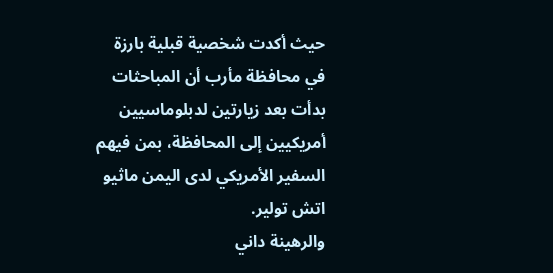حيث أكدت شخصية قبلية بارزة في محافظة مأرب أن المباحثات بدأت بعد زيارتين لدبلوماسيين أمريكيين إلى المحافظة، بمن فيهم السفير الأمريكي لدى اليمن ماثيو اتش تولير.
والرهينة داني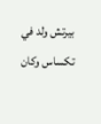بيرتش ولد في تكساس وكان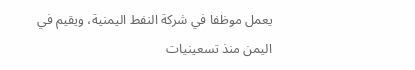يعمل موظفا في شركة النفط اليمنية، ويقيم في اليمن منذ تسعينيات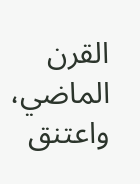القرن الماضي، واعتنق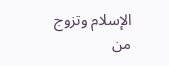الإسلام وتزوج من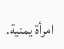امرأة يمنية.